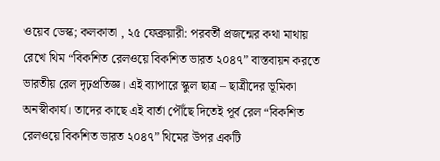ওয়েব ডেস্ক; কলকাতা , ২৫ ফেব্রুয়ারী: পরবর্তী প্রজন্মের কথা মাথায় রেখে থিম “বিকশিত রেলওয়ে বিকশিত ভারত ২০৪৭” বাস্তবায়ন করতে ভারতীয় রেল দৃঢ়প্রতিজ্ঞ। এই ব্যাপারে স্কুল ছাত্র – ছাত্রীদের ভূমিকা অনস্বীকার্য। তাদের কাছে এই বার্তা পৌঁছে দিতেই পূর্ব রেল “বিকশিত রেলওয়ে বিকশিত ভারত ২০৪৭” থিমের উপর একটি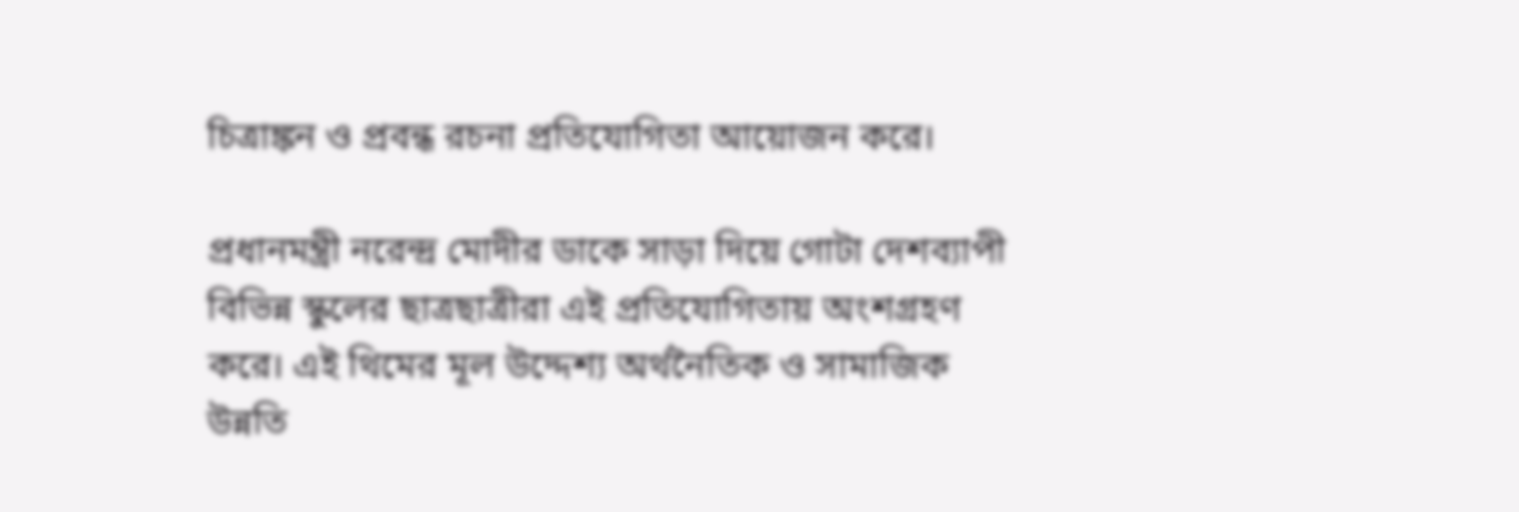চিত্রাঙ্কন ও প্রবন্ধ রচনা প্রতিযোগিতা আয়োজন করে।

প্রধানমন্ত্রী নরেন্দ্র মোদীর ডাকে সাড়া দিয়ে গোটা দেশব্যাপী বিভিন্ন স্কুলের ছাত্রছাত্রীরা এই প্রতিযোগিতায় অংশগ্রহণ করে। এই থিমের মূল উদ্দেশ্য অর্থনৈতিক ও সামাজিক উন্নতি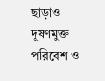ছাড়াও দূষণমুক্ত পরিবেশ ও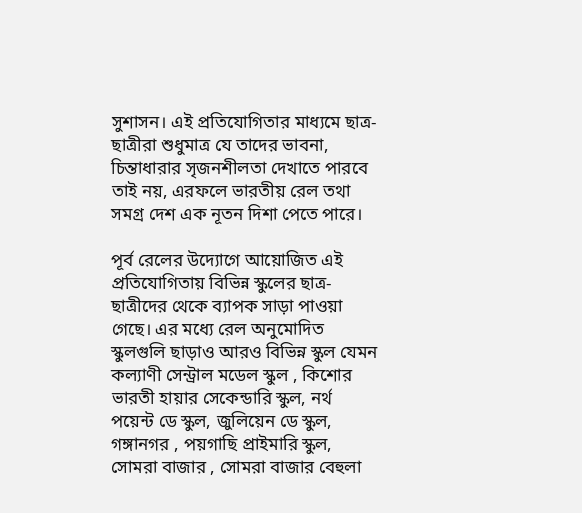সুশাসন। এই প্রতিযোগিতার মাধ্যমে ছাত্র-ছাত্রীরা শুধুমাত্র যে তাদের ভাবনা, চিন্তাধারার সৃজনশীলতা দেখাতে পারবে তাই নয়, এরফলে ভারতীয় রেল তথা সমগ্র দেশ এক নূতন দিশা পেতে পারে।

পূর্ব রেলের উদ্যোগে আয়োজিত এই প্রতিযোগিতায় বিভিন্ন স্কুলের ছাত্র-ছাত্রীদের থেকে ব্যাপক সাড়া পাওয়া গেছে। এর মধ্যে রেল অনুমোদিত স্কুলগুলি ছাড়াও আরও বিভিন্ন স্কুল যেমন কল্যাণী সেন্ট্রাল মডেল স্কুল , কিশোর ভারতী হায়ার সেকেন্ডারি স্কুল, নর্থ পয়েন্ট ডে স্কুল, জুলিয়েন ডে স্কুল, গঙ্গানগর , পয়গাছি প্রাইমারি স্কুল, সোমরা বাজার , সোমরা বাজার বেহুলা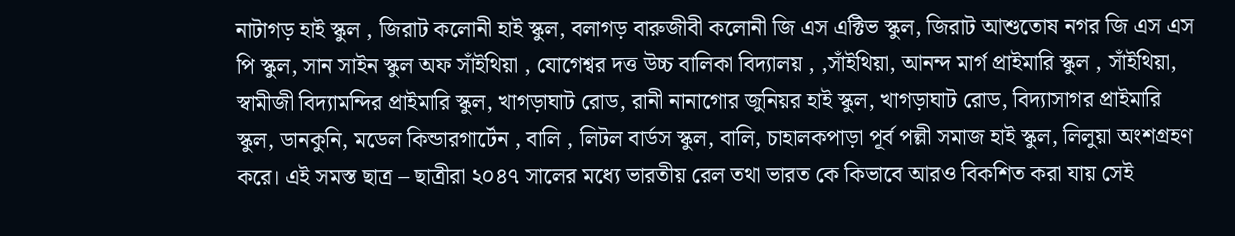নাটাগড় হাই স্কুল , জিরাট কলোনী হাই স্কুল, বলাগড় বারুজীবী কলোনী জি এস এক্টিভ স্কুল, জিরাট আশুতোষ নগর জি এস এস পি স্কুল, সান সাইন স্কুল অফ সাঁইথিয়া , যোগেশ্বর দত্ত উচ্চ বালিকা বিদ্যালয় , ,সাঁইথিয়া, আনন্দ মার্গ প্রাইমারি স্কুল , সাঁইথিয়া, স্বামীজী বিদ্যামন্দির প্রাইমারি স্কুল, খাগড়াঘাট রোড, রানী নানাগোর জুনিয়র হাই স্কুল, খাগড়াঘাট রোড, বিদ্যাসাগর প্রাইমারি স্কুল, ডানকুনি, মডেল কিন্ডারগার্টেন , বালি , লিটল বার্ডস স্কুল, বালি, চাহালকপাড়া পূর্ব পল্লী সমাজ হাই স্কুল, লিলুয়া অংশগ্রহণ করে। এই সমস্ত ছাত্র – ছাত্রীরা ২০৪৭ সালের মধ্যে ভারতীয় রেল তথা ভারত কে কিভাবে আরও বিকশিত করা যায় সেই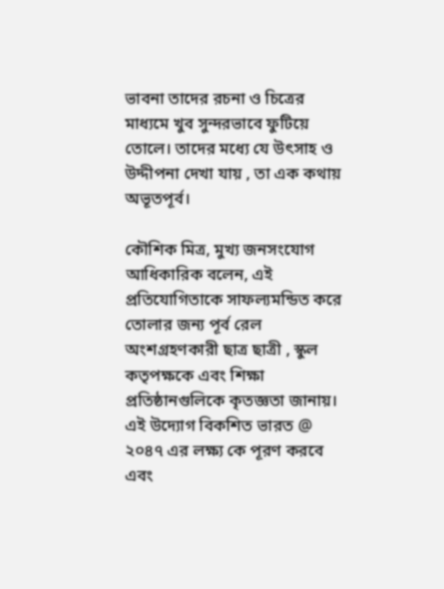ভাবনা তাদের রচনা ও চিত্রের মাধ্যমে খুব সুন্দরভাবে ফুটিয়ে তোলে। তাদের মধ্যে যে উৎসাহ ও উদ্দীপনা দেখা যায় , তা এক কথায় অভূতপূর্ব।

কৌশিক মিত্র, মুখ্য জনসংযোগ আধিকারিক বলেন, এই প্রতিযোগিতাকে সাফল্যমন্ডিত করে তোলার জন্য পূর্ব রেল অংশগ্রহণকারী ছাত্র ছাত্রী , স্কুল কতৃপক্ষকে এবং শিক্ষা প্রতিষ্ঠানগুলিকে কৃতজ্ঞতা জানায়। এই উদ্যোগ বিকশিত ভারত @ ২০৪৭ এর লক্ষ্য কে পূরণ করবে এবং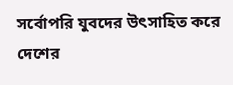সর্বোপরি যুবদের উৎসাহিত করে দেশের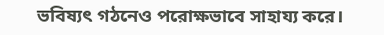ভবিষ্যৎ গঠনেও পরোক্ষভাবে সাহায্য করে।